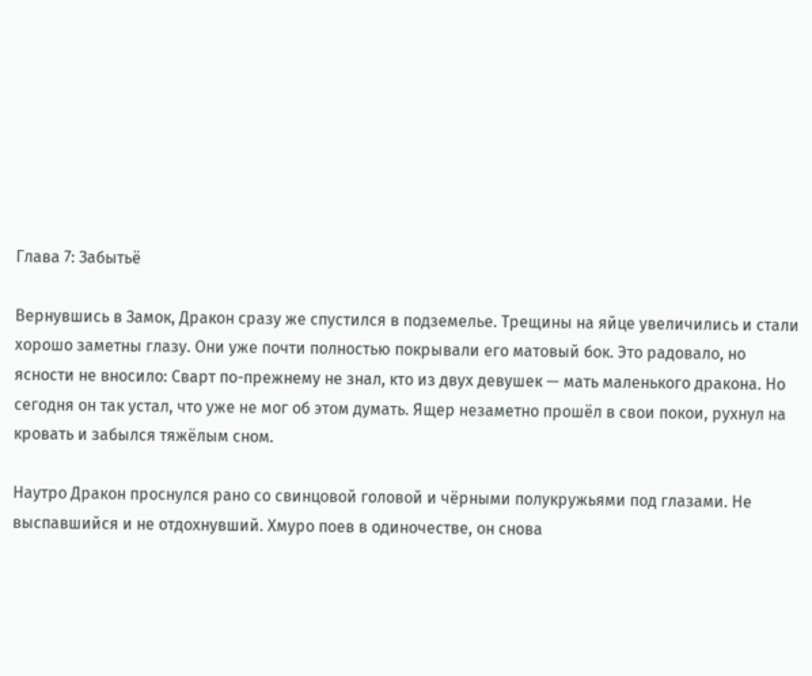Глава 7: Забытьё

Вернувшись в Замок, Дракон сразу же спустился в подземелье. Трещины на яйце увеличились и стали хорошо заметны глазу. Они уже почти полностью покрывали его матовый бок. Это радовало, но ясности не вносило: Сварт по-прежнему не знал, кто из двух девушек — мать маленького дракона. Но сегодня он так устал, что уже не мог об этом думать. Ящер незаметно прошёл в свои покои, рухнул на кровать и забылся тяжёлым сном.

Наутро Дракон проснулся рано со свинцовой головой и чёрными полукружьями под глазами. Не выспавшийся и не отдохнувший. Хмуро поев в одиночестве, он снова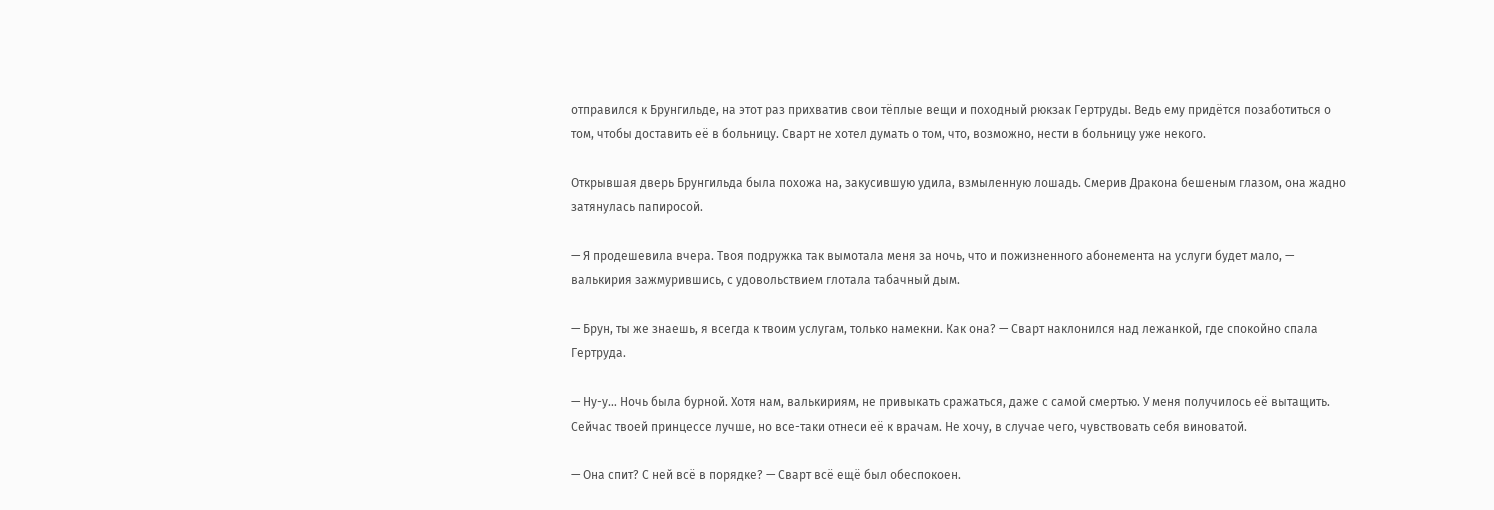отправился к Брунгильде, на этот раз прихватив свои тёплые вещи и походный рюкзак Гертруды. Ведь ему придётся позаботиться о том, чтобы доставить её в больницу. Сварт не хотел думать о том, что, возможно, нести в больницу уже некого.

Открывшая дверь Брунгильда была похожа на, закусившую удила, взмыленную лошадь. Смерив Дракона бешеным глазом, она жадно затянулась папиросой.

— Я продешевила вчера. Твоя подружка так вымотала меня за ночь, что и пожизненного абонемента на услуги будет мало, — валькирия зажмурившись, с удовольствием глотала табачный дым.

— Брун, ты же знаешь, я всегда к твоим услугам, только намекни. Как она? — Сварт наклонился над лежанкой, где спокойно спала Гертруда.

— Ну-у… Ночь была бурной. Хотя нам, валькириям, не привыкать сражаться, даже с самой смертью. У меня получилось её вытащить. Сейчас твоей принцессе лучше, но все-таки отнеси её к врачам. Не хочу, в случае чего, чувствовать себя виноватой.

— Она спит? С ней всё в порядке? — Сварт всё ещё был обеспокоен.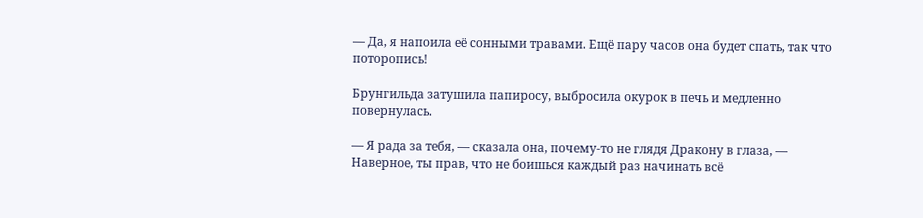— Да, я напоила её сонными травами. Ещё пару часов она будет спать, так что поторопись!

Брунгильда затушила папиросу, выбросила окурок в печь и медленно повернулась.

— Я рада за тебя, — сказала она, почему-то не глядя Дракону в глаза, — Наверное, ты прав, что не боишься каждый раз начинать всё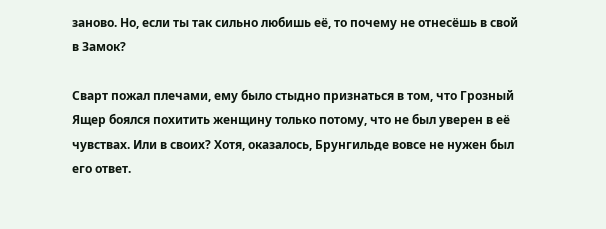заново. Но, если ты так сильно любишь её, то почему не отнесёшь в свой в Замок?

Сварт пожал плечами, ему было стыдно признаться в том, что Грозный Ящер боялся похитить женщину только потому, что не был уверен в её чувствах. Или в своих? Хотя, оказалось, Брунгильде вовсе не нужен был его ответ.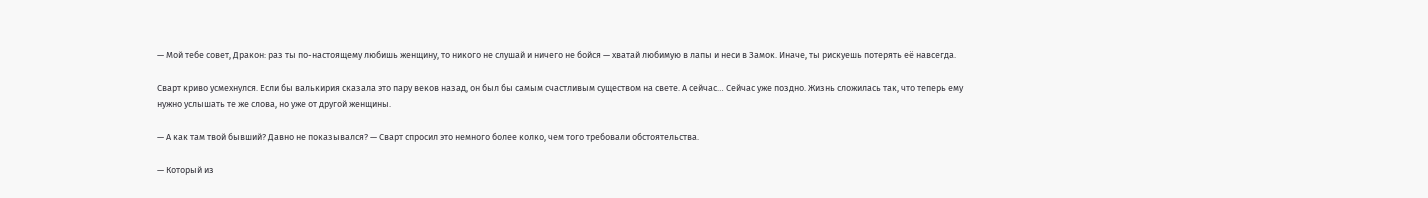— Мой тебе совет, Дракон: раз ты по-настоящему любишь женщину, то никого не слушай и ничего не бойся — хватай любимую в лапы и неси в Замок. Иначе, ты рискуешь потерять её навсегда.

Сварт криво усмехнулся. Если бы валькирия сказала это пару веков назад, он был бы самым счастливым существом на свете. А сейчас… Сейчас уже поздно. Жизнь сложилась так, что теперь ему нужно услышать те же слова, но уже от другой женщины.

— А как там твой бывший? Давно не показывался? — Сварт спросил это немного более колко, чем того требовали обстоятельства.

— Который из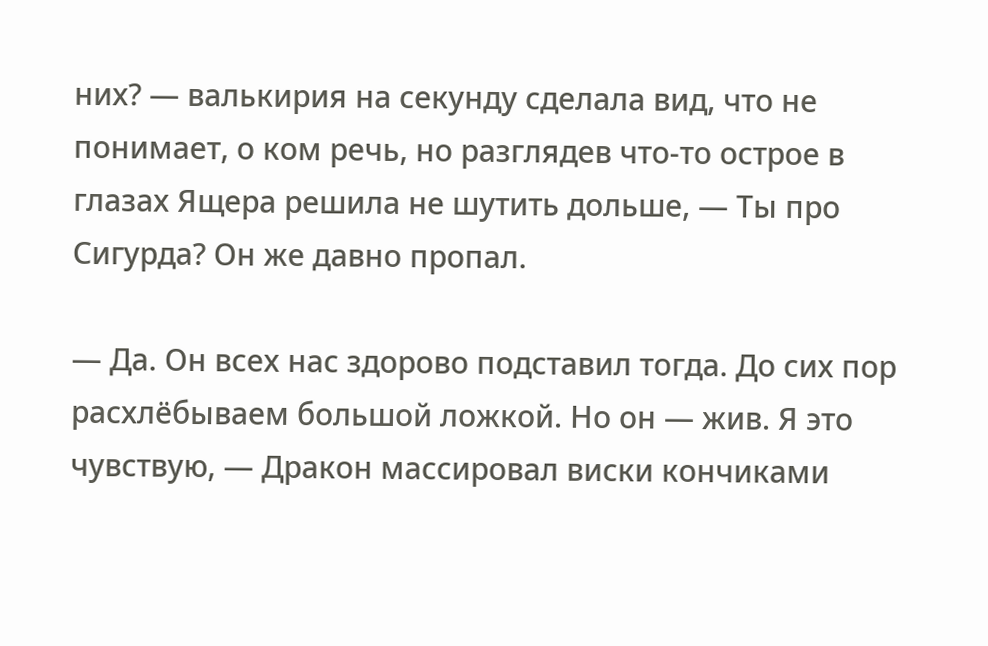них? — валькирия на секунду сделала вид, что не понимает, о ком речь, но разглядев что-то острое в глазах Ящера решила не шутить дольше, — Ты про Сигурда? Он же давно пропал.

— Да. Он всех нас здорово подставил тогда. До сих пор расхлёбываем большой ложкой. Но он — жив. Я это чувствую, — Дракон массировал виски кончиками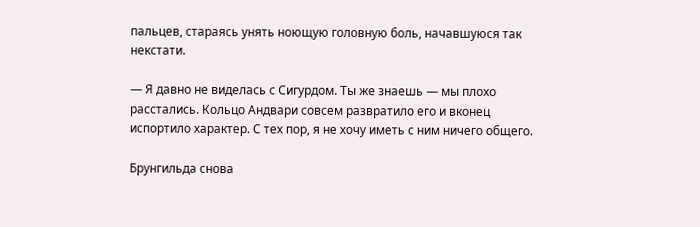пальцев, стараясь унять ноющую головную боль, начавшуюся так некстати.

— Я давно не виделась с Сигурдом. Ты же знаешь — мы плохо расстались. Кольцо Андвари совсем развратило его и вконец испортило характер. С тех пор, я не хочу иметь с ним ничего общего.

Брунгильда снова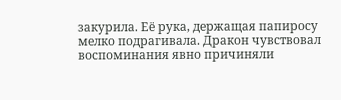закурила. Её рука, держащая папиросу мелко подрагивала. Дракон чувствовал воспоминания явно причиняли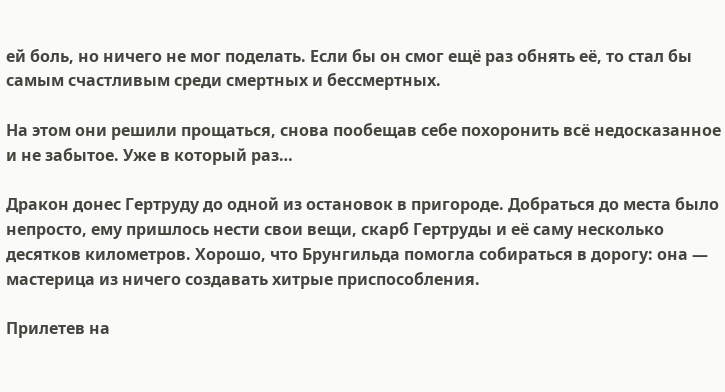ей боль, но ничего не мог поделать. Если бы он смог ещё раз обнять её, то стал бы самым счастливым среди смертных и бессмертных.

На этом они решили прощаться, снова пообещав себе похоронить всё недосказанное и не забытое. Уже в который раз…

Дракон донес Гертруду до одной из остановок в пригороде. Добраться до места было непросто, ему пришлось нести свои вещи, скарб Гертруды и её саму несколько десятков километров. Хорошо, что Брунгильда помогла собираться в дорогу: она — мастерица из ничего создавать хитрые приспособления.

Прилетев на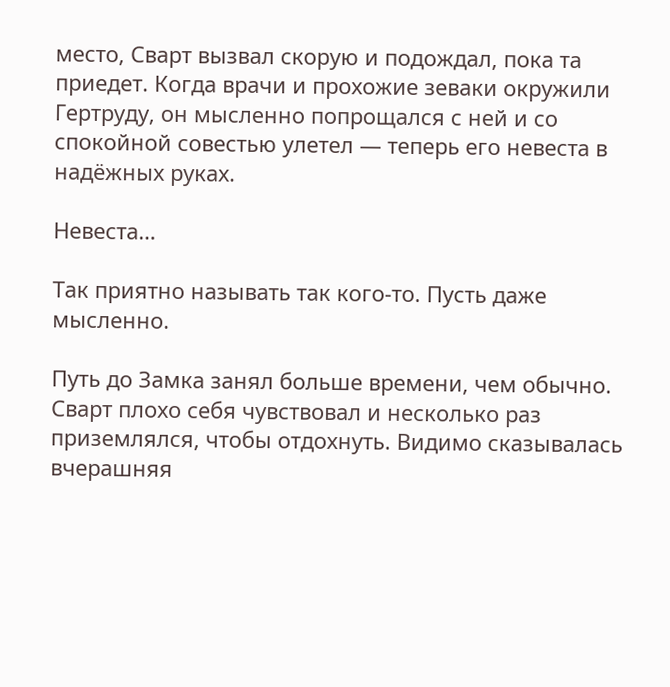место, Сварт вызвал скорую и подождал, пока та приедет. Когда врачи и прохожие зеваки окружили Гертруду, он мысленно попрощался с ней и со спокойной совестью улетел — теперь его невеста в надёжных руках.

Невеста…

Так приятно называть так кого-то. Пусть даже мысленно.

Путь до Замка занял больше времени, чем обычно. Сварт плохо себя чувствовал и несколько раз приземлялся, чтобы отдохнуть. Видимо сказывалась вчерашняя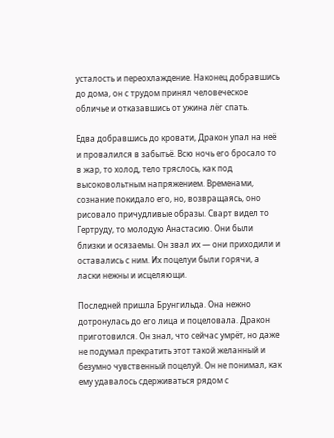усталость и переохлаждение. Наконец добравшись до дома, он с трудом принял человеческое обличье и отказавшись от ужина лёг спать.

Едва добравшись до кровати, Дракон упал на неё и провалился в забытьё. Всю ночь его бросало то в жар, то холод, тело тряслось, как под высоковольтным напряжением. Временами, сознание покидало его, но, возвращаясь, оно рисовало причудливые образы. Сварт видел то Гертруду, то молодую Анастасию. Они были близки и осязаемы. Он звал их — они приходили и оставались с ним. Их поцелуи были горячи, а ласки нежны и исцеляющи.

Последней пришла Брунгильда. Она нежно дотронулась до его лица и поцеловала. Дракон приготовился. Он знал, что сейчас умрёт, но даже не подумал прекратить этот такой желанный и безумно чувственный поцелуй. Он не понимал, как ему удавалось сдерживаться рядом с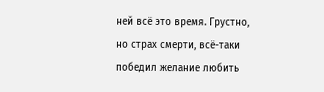ней всё это время. Грустно, но страх смерти, всё-таки победил желание любить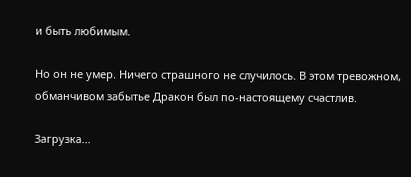и быть любимым.

Но он не умер. Ничего страшного не случилось. В этом тревожном, обманчивом забытье Дракон был по-настоящему счастлив.

Загрузка...